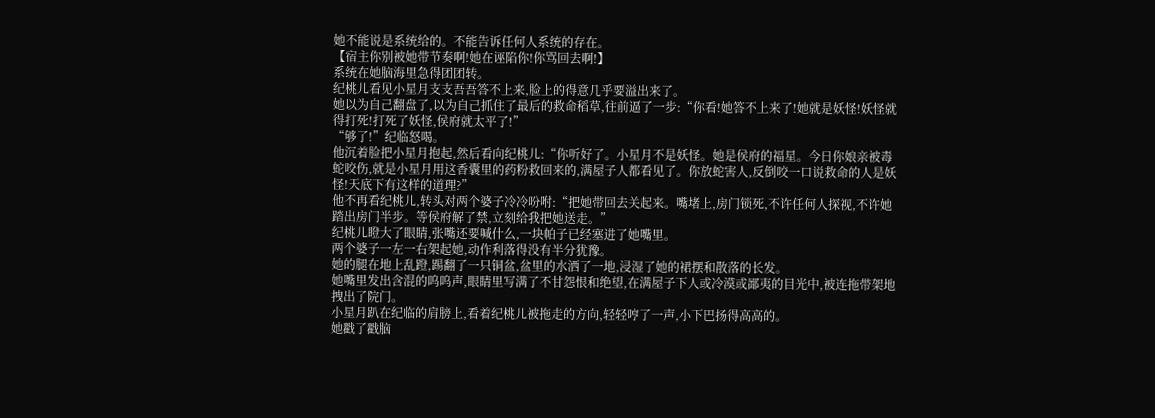她不能说是系统给的。不能告诉任何人系统的存在。
【宿主你别被她带节奏啊!她在诬陷你!你骂回去啊!】
系统在她脑海里急得团团转。
纪桃儿看见小星月支支吾吾答不上来,脸上的得意几乎要溢出来了。
她以为自己翻盘了,以为自己抓住了最后的救命稻草,往前逼了一步:“你看!她答不上来了!她就是妖怪!妖怪就得打死!打死了妖怪,侯府就太平了!”
“够了!”纪临怒喝。
他沉着脸把小星月抱起,然后看向纪桃儿:“你听好了。小星月不是妖怪。她是侯府的福星。今日你娘亲被毒蛇咬伤,就是小星月用这香囊里的药粉救回来的,满屋子人都看见了。你放蛇害人,反倒咬一口说救命的人是妖怪!天底下有这样的道理?”
他不再看纪桃儿,转头对两个婆子冷冷吩咐:“把她带回去关起来。嘴堵上,房门锁死,不许任何人探视,不许她踏出房门半步。等侯府解了禁,立刻给我把她送走。”
纪桃儿瞪大了眼睛,张嘴还要喊什么,一块帕子已经塞进了她嘴里。
两个婆子一左一右架起她,动作利落得没有半分犹豫。
她的腿在地上乱蹬,踢翻了一只铜盆,盆里的水洒了一地,浸湿了她的裙摆和散落的长发。
她嘴里发出含混的呜呜声,眼睛里写满了不甘怨恨和绝望,在满屋子下人或冷漠或鄙夷的目光中,被连拖带架地拽出了院门。
小星月趴在纪临的肩膀上,看着纪桃儿被拖走的方向,轻轻哼了一声,小下巴扬得高高的。
她戳了戳脑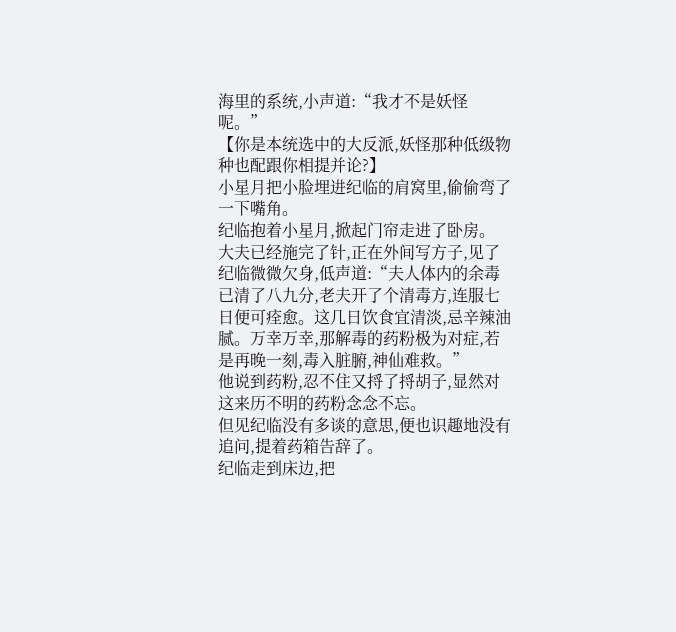海里的系统,小声道:“我才不是妖怪呢。”
【你是本统选中的大反派,妖怪那种低级物种也配跟你相提并论?】
小星月把小脸埋进纪临的肩窝里,偷偷弯了一下嘴角。
纪临抱着小星月,掀起门帘走进了卧房。
大夫已经施完了针,正在外间写方子,见了纪临微微欠身,低声道:“夫人体内的余毒已清了八九分,老夫开了个清毒方,连服七日便可痊愈。这几日饮食宜清淡,忌辛辣油腻。万幸万幸,那解毒的药粉极为对症,若是再晚一刻,毒入脏腑,神仙难救。”
他说到药粉,忍不住又捋了捋胡子,显然对这来历不明的药粉念念不忘。
但见纪临没有多谈的意思,便也识趣地没有追问,提着药箱告辞了。
纪临走到床边,把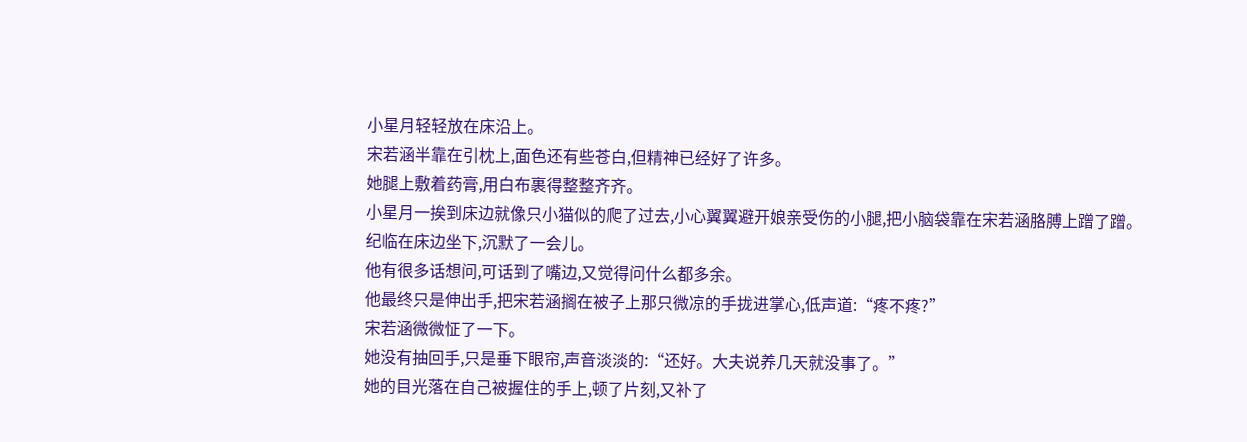小星月轻轻放在床沿上。
宋若涵半靠在引枕上,面色还有些苍白,但精神已经好了许多。
她腿上敷着药膏,用白布裹得整整齐齐。
小星月一挨到床边就像只小猫似的爬了过去,小心翼翼避开娘亲受伤的小腿,把小脑袋靠在宋若涵胳膊上蹭了蹭。
纪临在床边坐下,沉默了一会儿。
他有很多话想问,可话到了嘴边,又觉得问什么都多余。
他最终只是伸出手,把宋若涵搁在被子上那只微凉的手拢进掌心,低声道:“疼不疼?”
宋若涵微微怔了一下。
她没有抽回手,只是垂下眼帘,声音淡淡的:“还好。大夫说养几天就没事了。”
她的目光落在自己被握住的手上,顿了片刻,又补了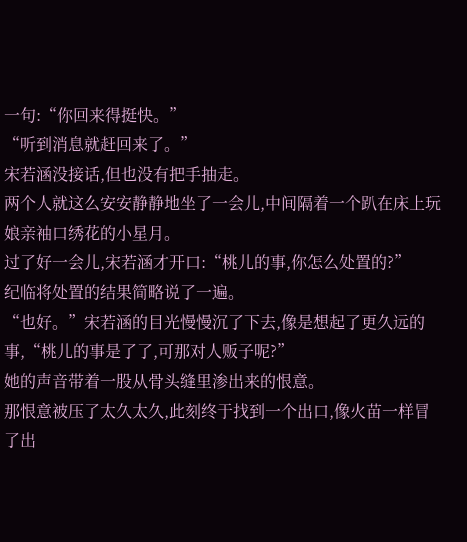一句:“你回来得挺快。”
“听到消息就赶回来了。”
宋若涵没接话,但也没有把手抽走。
两个人就这么安安静静地坐了一会儿,中间隔着一个趴在床上玩娘亲袖口绣花的小星月。
过了好一会儿,宋若涵才开口:“桃儿的事,你怎么处置的?”
纪临将处置的结果简略说了一遍。
“也好。”宋若涵的目光慢慢沉了下去,像是想起了更久远的事,“桃儿的事是了了,可那对人贩子呢?”
她的声音带着一股从骨头缝里渗出来的恨意。
那恨意被压了太久太久,此刻终于找到一个出口,像火苗一样冒了出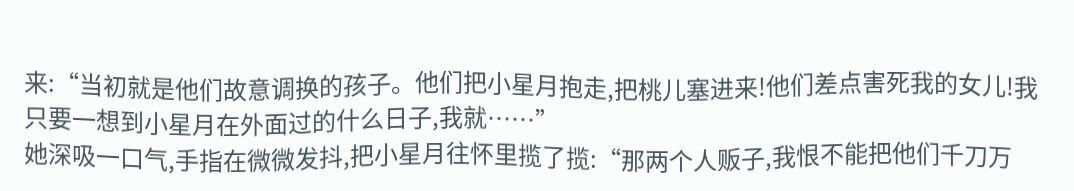来:“当初就是他们故意调换的孩子。他们把小星月抱走,把桃儿塞进来!他们差点害死我的女儿!我只要一想到小星月在外面过的什么日子,我就……”
她深吸一口气,手指在微微发抖,把小星月往怀里揽了揽:“那两个人贩子,我恨不能把他们千刀万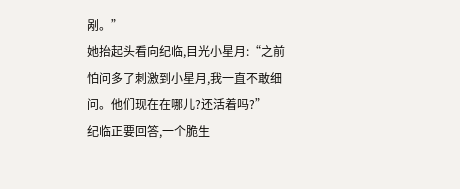剐。”
她抬起头看向纪临,目光小星月:“之前怕问多了刺激到小星月,我一直不敢细问。他们现在在哪儿?还活着吗?”
纪临正要回答,一个脆生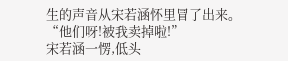生的声音从宋若涵怀里冒了出来。
“他们呀!被我卖掉啦!”
宋若涵一愣,低头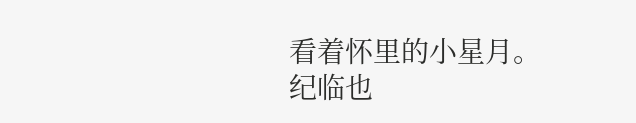看着怀里的小星月。
纪临也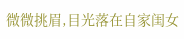微微挑眉,目光落在自家闺女